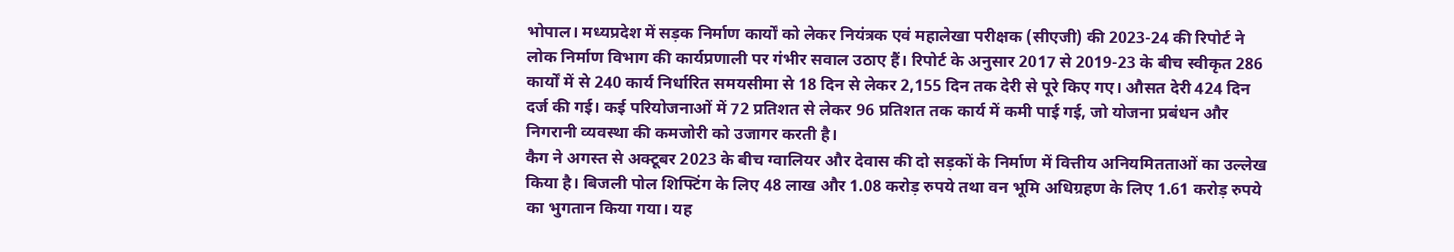भोपाल। मध्यप्रदेश में सड़क निर्माण कार्यों को लेकर नियंत्रक एवं महालेखा परीक्षक (सीएजी) की 2023-24 की रिपोर्ट ने लोक निर्माण विभाग की कार्यप्रणाली पर गंभीर सवाल उठाए हैं। रिपोर्ट के अनुसार 2017 से 2019-23 के बीच स्वीकृत 286 कार्यों में से 240 कार्य निर्धारित समयसीमा से 18 दिन से लेकर 2,155 दिन तक देरी से पूरे किए गए। औसत देरी 424 दिन दर्ज की गई। कई परियोजनाओं में 72 प्रतिशत से लेकर 96 प्रतिशत तक कार्य में कमी पाई गई, जो योजना प्रबंधन और निगरानी व्यवस्था की कमजोरी को उजागर करती है।
कैग ने अगस्त से अक्टूबर 2023 के बीच ग्वालियर और देवास की दो सड़कों के निर्माण में वित्तीय अनियमितताओं का उल्लेख किया है। बिजली पोल शिफ्टिंग के लिए 48 लाख और 1.08 करोड़ रुपये तथा वन भूमि अधिग्रहण के लिए 1.61 करोड़ रुपये का भुगतान किया गया। यह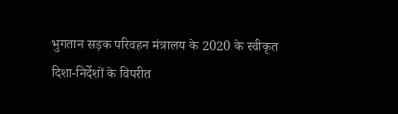भुगतान सड़क परिवहन मंत्रालय के 2020 के स्वीकृत दिशा-निर्देशों के विपरीत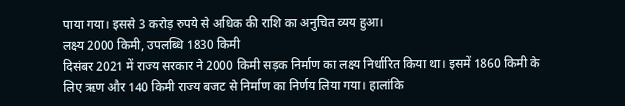पाया गया। इससे 3 करोड़ रुपये से अधिक की राशि का अनुचित व्यय हुआ।
लक्ष्य 2000 किमी, उपलब्धि 1830 किमी
दिसंबर 2021 में राज्य सरकार ने 2000 किमी सड़क निर्माण का लक्ष्य निर्धारित किया था। इसमें 1860 किमी के लिए ऋण और 140 किमी राज्य बजट से निर्माण का निर्णय लिया गया। हालांकि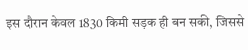इस दौरान केवल 1830 किमी सड़क ही बन सकी, जिससे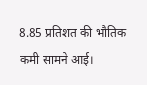8.85 प्रतिशत की भौतिक कमी सामने आई।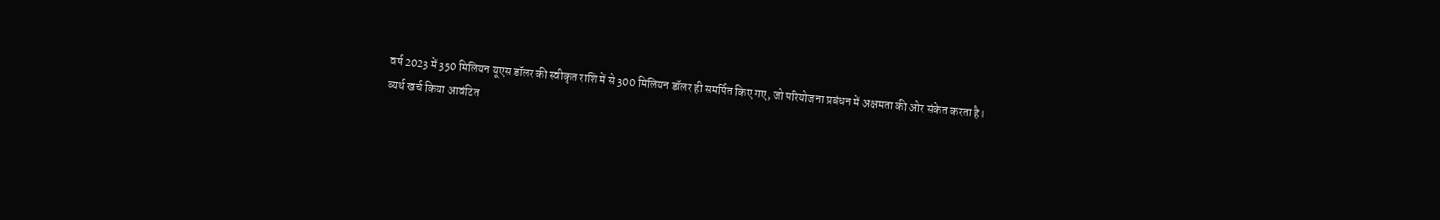वर्ष 2023 में 350 मिलियन यूएस डॉलर की स्वीकृत राशि में से 300 मिलियन डॉलर ही समर्पित किए गए, जो परियोजना प्रबंधन में अक्षमता की ओर संकेत करता है।
व्यर्थ खर्च किया आवंटित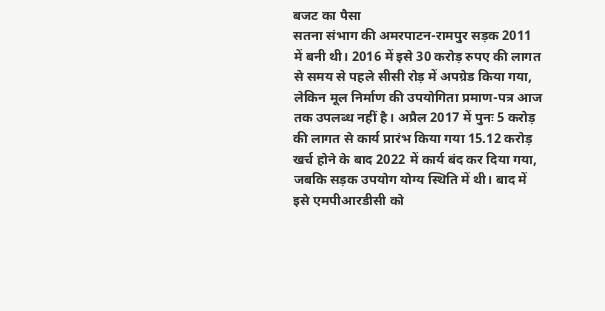बजट का पैसा
सतना संभाग की अमरपाटन-रामपुर सड़क 2011 में बनी थी। 2016 में इसे 30 करोड़ रुपए की लागत से समय से पहले सीसी रोड़ में अपग्रेड किया गया, लेकिन मूल निर्माण की उपयोगिता प्रमाण-पत्र आज तक उपलब्ध नहीं है। अप्रैल 2017 में पुनः 5 करोड़ की लागत से कार्य प्रारंभ किया गया 15.12 करोड़ खर्च होने के बाद 2022 में कार्य बंद कर दिया गया, जबकि सड़क उपयोग योग्य स्थिति में थी। बाद में इसे एमपीआरडीसी को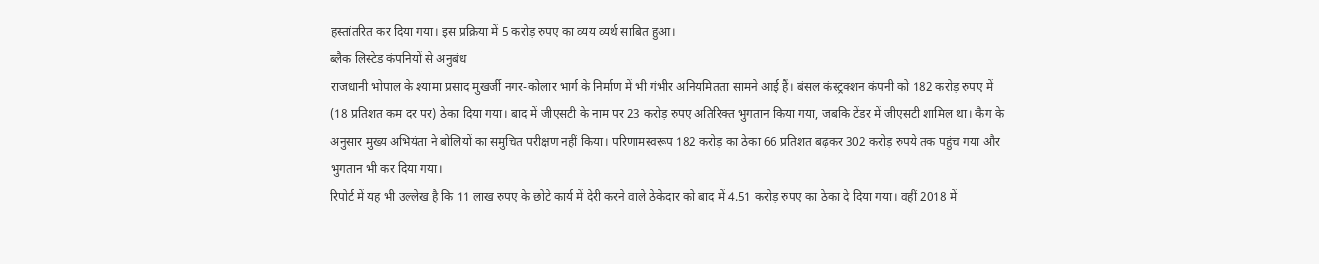हस्तांतरित कर दिया गया। इस प्रक्रिया में 5 करोड़ रुपए का व्यय व्यर्थ साबित हुआ।
ब्लैक लिस्टेड कंपनियों से अनुबंध
राजधानी भोपाल के श्यामा प्रसाद मुखर्जी नगर-कोलार भार्ग के निर्माण में भी गंभीर अनियमितता सामने आई हैं। बंसल कंस्ट्रक्शन कंपनी को 182 करोड़ रुपए में (18 प्रतिशत कम दर पर) ठेका दिया गया। बाद में जीएसटी के नाम पर 23 करोड़ रुपए अतिरिक्त भुगतान किया गया, जबकि टेंडर में जीएसटी शामिल था। कैग के अनुसार मुख्य अभियंता ने बोलियों का समुचित परीक्षण नहीं किया। परिणामस्वरूप 182 करोड़ का ठेका 66 प्रतिशत बढ़कर 302 करोड़ रुपये तक पहुंच गया और भुगतान भी कर दिया गया।
रिपोर्ट में यह भी उल्लेख है कि 11 लाख रुपए के छोटे कार्य में देरी करने वाले ठेकेदार को बाद में 4.51 करोड़ रुपए का ठेका दे दिया गया। वहीं 2018 में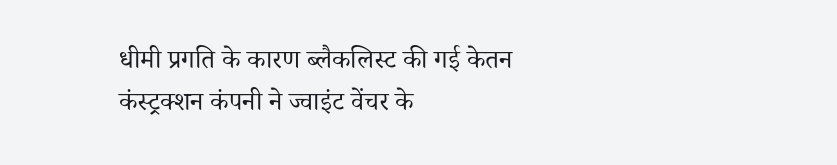धीमी प्रगति के कारण ब्लैकलिस्ट की गई केतन कंस्ट्रक्शन कंपनी ने ज्वाइंट वेंचर के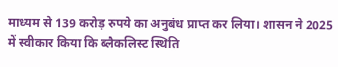माध्यम से 139 करोड़ रुपये का अनुबंध प्राप्त कर लिया। शासन ने 2025 में स्वीकार किया कि ब्लैकलिस्ट स्थिति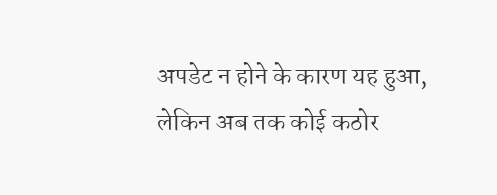अपडेट न होने के कारण यह हुआ, लेकिन अब तक कोई कठोर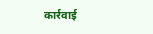कार्रवाई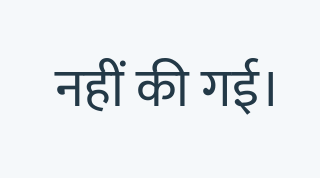नहीं की गई।